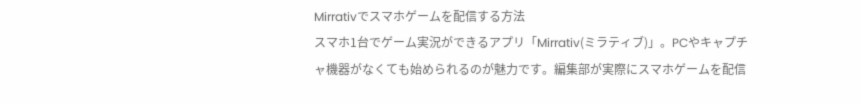Mirrativでスマホゲームを配信する方法
スマホ1台でゲーム実況ができるアプリ「Mirrativ(ミラティブ)」。PCやキャプチャ機器がなくても始められるのが魅力です。編集部が実際にスマホゲームを配信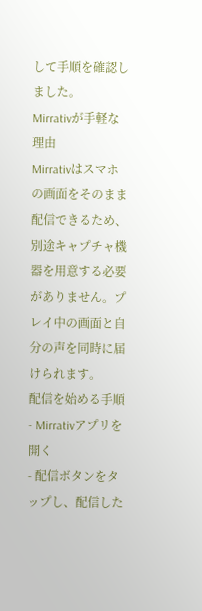して手順を確認しました。
Mirrativが手軽な理由
Mirrativはスマホの画面をそのまま配信できるため、別途キャプチャ機器を用意する必要がありません。プレイ中の画面と自分の声を同時に届けられます。
配信を始める手順
- Mirrativアプリを開く
- 配信ボタンをタップし、配信した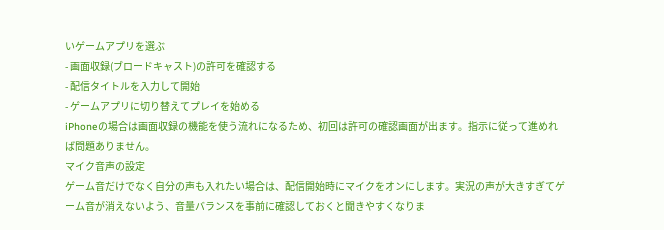いゲームアプリを選ぶ
- 画面収録(ブロードキャスト)の許可を確認する
- 配信タイトルを入力して開始
- ゲームアプリに切り替えてプレイを始める
iPhoneの場合は画面収録の機能を使う流れになるため、初回は許可の確認画面が出ます。指示に従って進めれば問題ありません。
マイク音声の設定
ゲーム音だけでなく自分の声も入れたい場合は、配信開始時にマイクをオンにします。実況の声が大きすぎてゲーム音が消えないよう、音量バランスを事前に確認しておくと聞きやすくなりま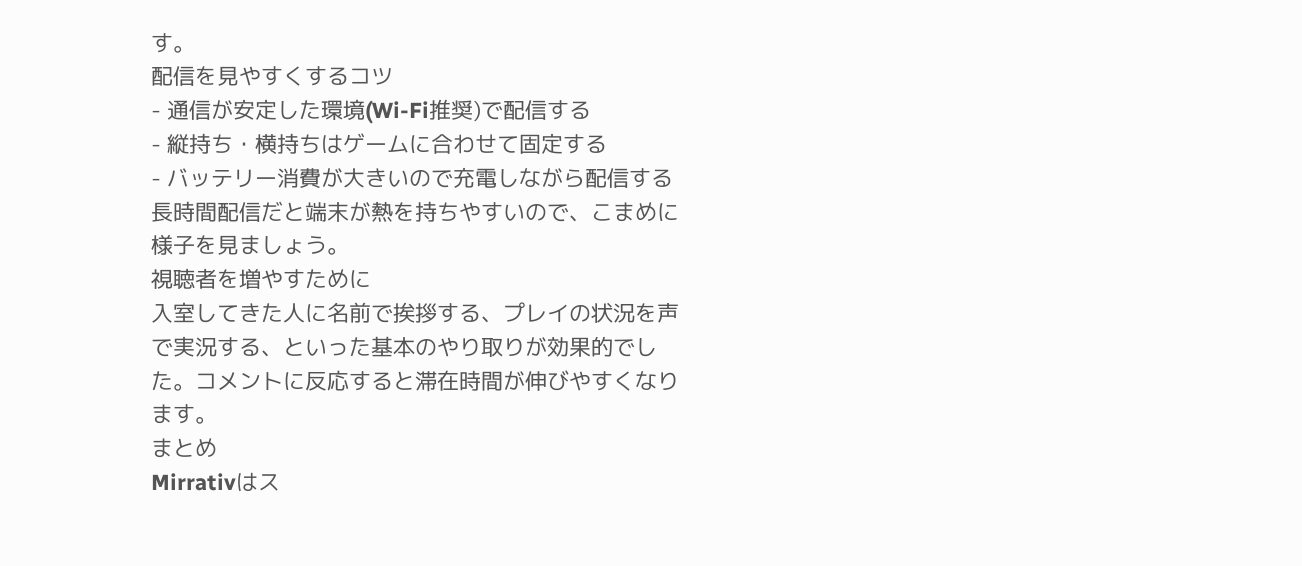す。
配信を見やすくするコツ
- 通信が安定した環境(Wi-Fi推奨)で配信する
- 縦持ち・横持ちはゲームに合わせて固定する
- バッテリー消費が大きいので充電しながら配信する
長時間配信だと端末が熱を持ちやすいので、こまめに様子を見ましょう。
視聴者を増やすために
入室してきた人に名前で挨拶する、プレイの状況を声で実況する、といった基本のやり取りが効果的でした。コメントに反応すると滞在時間が伸びやすくなります。
まとめ
Mirrativはス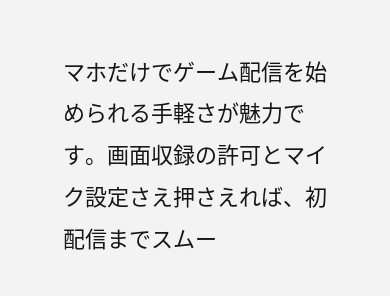マホだけでゲーム配信を始められる手軽さが魅力です。画面収録の許可とマイク設定さえ押さえれば、初配信までスムー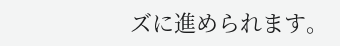ズに進められます。